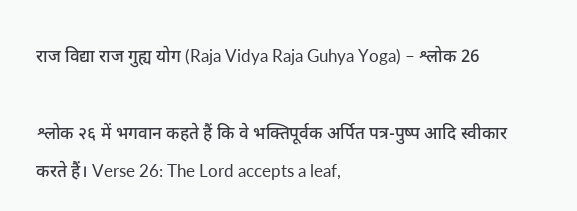राज विद्या राज गुह्य योग (Raja Vidya Raja Guhya Yoga) – श्लोक 26

श्लोक २६ में भगवान कहते हैं कि वे भक्तिपूर्वक अर्पित पत्र-पुष्प आदि स्वीकार करते हैं। Verse 26: The Lord accepts a leaf,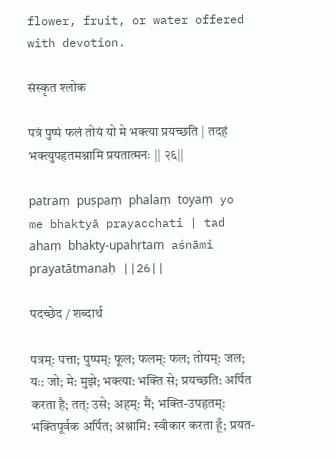flower, fruit, or water offered with devotion.

संस्कृत श्लोक

पत्रं पुष्पं फलं तोयं यो मे भक्त्या प्रयच्छति | तदहं भक्त्युपहृतमश्नामि प्रयतात्मनः || २६||

patraṃ puṣpaṃ phalaṃ toyaṃ yo me bhaktyā prayacchati | tad ahaṃ bhakty-upahṛtam aśnāmi prayatātmanaḥ ||26||

पदच्छेद / शब्दार्थ

पत्रम्: पत्ता; पुष्पम्: फूल; फलम्: फल; तोयम्: जल; यः: जो; मे: मुझे; भक्त्या: भक्ति से; प्रयच्छति: अर्पित करता है; तत्: उसे; अहम्: मैं; भक्ति-उपहृतम्: भक्तिपूर्वक अर्पित; अश्नामि: स्वीकार करता हूँ; प्रयत-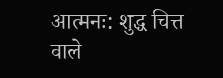आत्मनः: शुद्ध चित्त वाले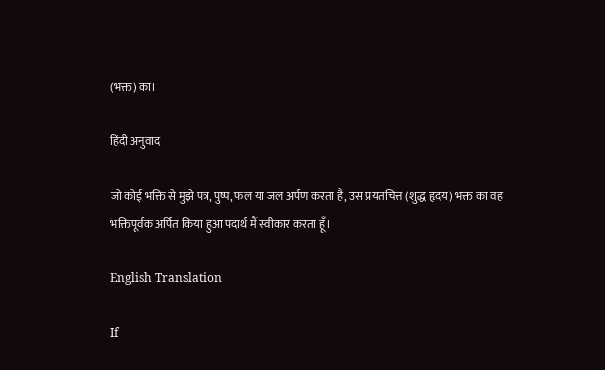(भक्त) का।

हिंदी अनुवाद

जो कोई भक्ति से मुझे पत्र, पुष्प, फल या जल अर्पण करता है, उस प्रयतचित्त (शुद्ध हृदय) भक्त का वह भक्तिपूर्वक अर्पित किया हुआ पदार्थ मैं स्वीकार करता हूँ।

English Translation

If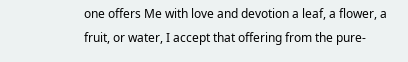one offers Me with love and devotion a leaf, a flower, a fruit, or water, I accept that offering from the pure-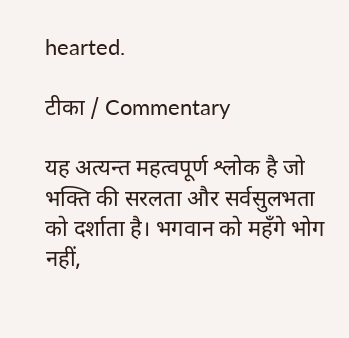hearted.

टीका / Commentary

यह अत्यन्त महत्वपूर्ण श्लोक है जो भक्ति की सरलता और सर्वसुलभता को दर्शाता है। भगवान को महँगे भोग नहीं,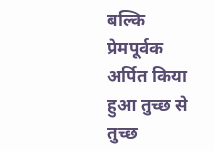बल्कि प्रेमपूर्वक अर्पित किया हुआ तुच्छ से तुच्छ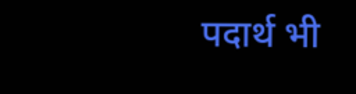पदार्थ भी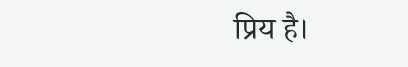प्रिय है।